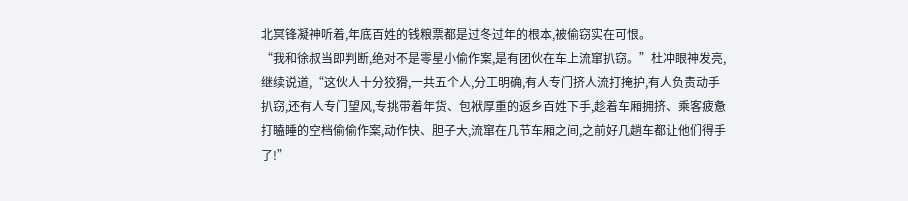北冥锋凝神听着,年底百姓的钱粮票都是过冬过年的根本,被偷窃实在可恨。
“我和徐叔当即判断,绝对不是零星小偷作案,是有团伙在车上流窜扒窃。”杜冲眼神发亮,继续说道,“这伙人十分狡猾,一共五个人,分工明确,有人专门挤人流打掩护,有人负责动手扒窃,还有人专门望风,专挑带着年货、包袱厚重的返乡百姓下手,趁着车厢拥挤、乘客疲惫打瞌睡的空档偷偷作案,动作快、胆子大,流窜在几节车厢之间,之前好几趟车都让他们得手了!”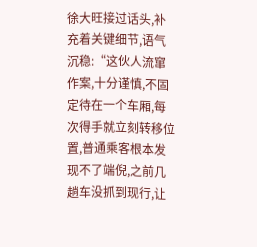徐大旺接过话头,补充着关键细节,语气沉稳:“这伙人流窜作案,十分谨慎,不固定待在一个车厢,每次得手就立刻转移位置,普通乘客根本发现不了端倪,之前几趟车没抓到现行,让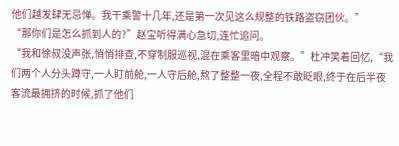他们越发肆无忌惮。我干乘警十几年,还是第一次见这么规整的铁路盗窃团伙。”
“那你们是怎么抓到人的?”赵宝听得满心急切,连忙追问。
“我和徐叔没声张,悄悄排查,不穿制服巡视,混在乘客里暗中观察。”杜冲笑着回忆,“我们两个人分头蹲守,一人盯前舱,一人守后舱,熬了整整一夜,全程不敢眨眼,终于在后半夜客流最拥挤的时候,抓了他们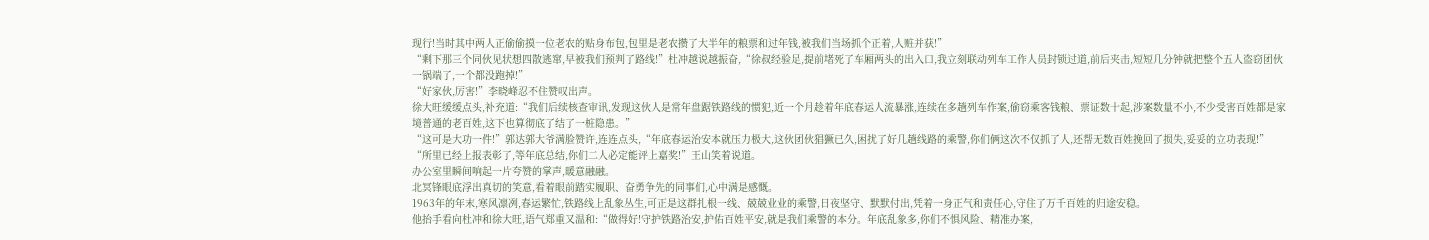现行!当时其中两人正偷偷摸一位老农的贴身布包,包里是老农攒了大半年的粮票和过年钱,被我们当场抓个正着,人赃并获!”
“剩下那三个同伙见状想四散逃窜,早被我们预判了路线!”杜冲越说越振奋,“徐叔经验足,提前堵死了车厢两头的出入口,我立刻联动列车工作人员封锁过道,前后夹击,短短几分钟就把整个五人盗窃团伙一锅端了,一个都没跑掉!”
“好家伙,厉害!”李晓峰忍不住赞叹出声。
徐大旺缓缓点头,补充道:“我们后续核查审讯,发现这伙人是常年盘踞铁路线的惯犯,近一个月趁着年底春运人流暴涨,连续在多趟列车作案,偷窃乘客钱粮、票证数十起,涉案数量不小,不少受害百姓都是家境普通的老百姓,这下也算彻底了结了一桩隐患。”
“这可是大功一件!”郭达郭大爷满脸赞许,连连点头,“年底春运治安本就压力极大,这伙团伙猖獗已久,困扰了好几趟线路的乘警,你们俩这次不仅抓了人,还帮无数百姓挽回了损失,妥妥的立功表现!”
“所里已经上报表彰了,等年底总结,你们二人必定能评上嘉奖!”王山笑着说道。
办公室里瞬间响起一片夸赞的掌声,暖意融融。
北冥锋眼底浮出真切的笑意,看着眼前踏实履职、奋勇争先的同事们,心中满是感慨。
1963年的年末,寒风凛冽,春运繁忙,铁路线上乱象丛生,可正是这群扎根一线、兢兢业业的乘警,日夜坚守、默默付出,凭着一身正气和责任心,守住了万千百姓的归途安稳。
他抬手看向杜冲和徐大旺,语气郑重又温和:“做得好!守护铁路治安,护佑百姓平安,就是我们乘警的本分。年底乱象多,你们不惧风险、精准办案,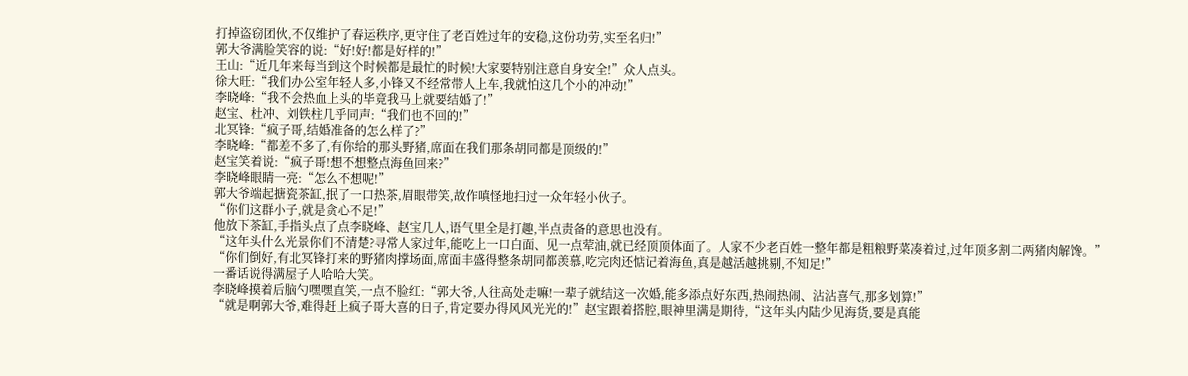打掉盗窃团伙,不仅维护了春运秩序,更守住了老百姓过年的安稳,这份功劳,实至名归!”
郭大爷满脸笑容的说:“好!好!都是好样的!”
王山:“近几年来每当到这个时候都是最忙的时候!大家要特别注意自身安全!”众人点头。
徐大旺:“我们办公室年轻人多,小锋又不经常带人上车,我就怕这几个小的冲动!”
李晓峰:“我不会热血上头的毕竟我马上就要结婚了!”
赵宝、杜冲、刘铁柱几乎同声:“我们也不回的!”
北冥锋:“疯子哥,结婚准备的怎么样了?”
李晓峰:“都差不多了,有你给的那头野猪,席面在我们那条胡同都是顶级的!”
赵宝笑着说:“疯子哥!想不想整点海鱼回来?”
李晓峰眼睛一亮:“怎么不想呢!”
郭大爷端起搪瓷茶缸,抿了一口热茶,眉眼带笑,故作嗔怪地扫过一众年轻小伙子。
“你们这群小子,就是贪心不足!”
他放下茶缸,手指头点了点李晓峰、赵宝几人,语气里全是打趣,半点责备的意思也没有。
“这年头什么光景你们不清楚?寻常人家过年,能吃上一口白面、见一点荤油,就已经顶顶体面了。人家不少老百姓一整年都是粗粮野菜凑着过,过年顶多割二两猪肉解馋。”
“你们倒好,有北冥锋打来的野猪肉撑场面,席面丰盛得整条胡同都羡慕,吃完肉还惦记着海鱼,真是越活越挑剔,不知足!”
一番话说得满屋子人哈哈大笑。
李晓峰摸着后脑勺嘿嘿直笑,一点不脸红:“郭大爷,人往高处走嘛!一辈子就结这一次婚,能多添点好东西,热闹热闹、沾沾喜气,那多划算!”
“就是啊郭大爷,难得赶上疯子哥大喜的日子,肯定要办得风风光光的!”赵宝跟着搭腔,眼神里满是期待,“这年头内陆少见海货,要是真能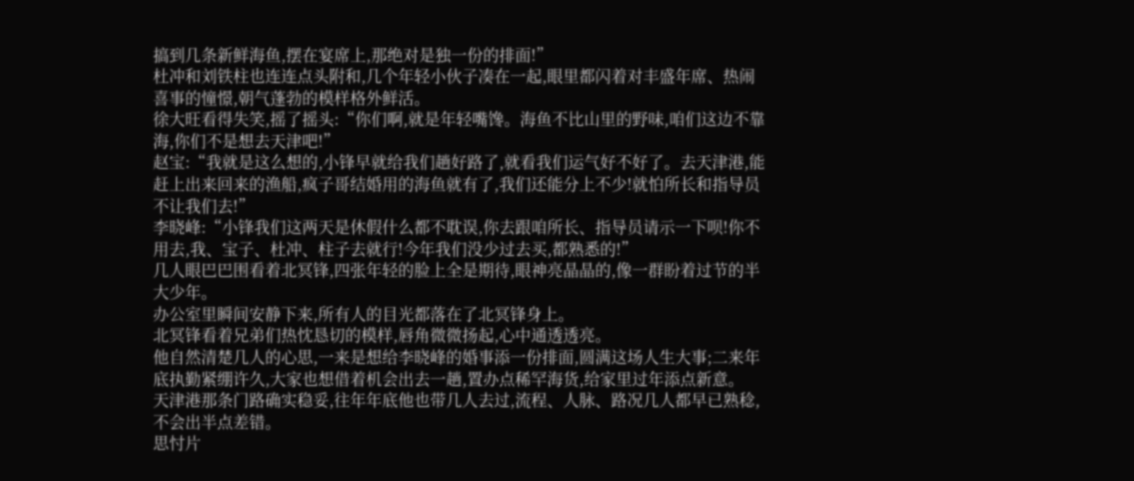搞到几条新鲜海鱼,摆在宴席上,那绝对是独一份的排面!”
杜冲和刘铁柱也连连点头附和,几个年轻小伙子凑在一起,眼里都闪着对丰盛年席、热闹喜事的憧憬,朝气蓬勃的模样格外鲜活。
徐大旺看得失笑,摇了摇头:“你们啊,就是年轻嘴馋。海鱼不比山里的野味,咱们这边不靠海,你们不是想去天津吧!”
赵宝:“我就是这么想的,小锋早就给我们趟好路了,就看我们运气好不好了。去天津港,能赶上出来回来的渔船,疯子哥结婚用的海鱼就有了,我们还能分上不少!就怕所长和指导员不让我们去!”
李晓峰:“小锋我们这两天是休假什么都不耽误,你去跟咱所长、指导员请示一下呗!你不用去,我、宝子、杜冲、柱子去就行!今年我们没少过去买,都熟悉的!”
几人眼巴巴围看着北冥锋,四张年轻的脸上全是期待,眼神亮晶晶的,像一群盼着过节的半大少年。
办公室里瞬间安静下来,所有人的目光都落在了北冥锋身上。
北冥锋看着兄弟们热忱恳切的模样,唇角微微扬起,心中通透透亮。
他自然清楚几人的心思,一来是想给李晓峰的婚事添一份排面,圆满这场人生大事;二来年底执勤紧绷许久,大家也想借着机会出去一趟,置办点稀罕海货,给家里过年添点新意。
天津港那条门路确实稳妥,往年年底他也带几人去过,流程、人脉、路况几人都早已熟稔,不会出半点差错。
思忖片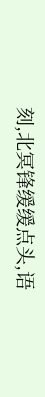刻,北冥锋缓缓点头,语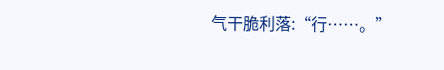气干脆利落:“行……。”